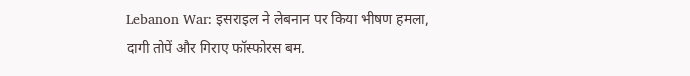Lebanon War: इसराइल ने लेबनान पर किया भीषण हमला, दागी तोपें और गिराए फॉस्फोरस बम.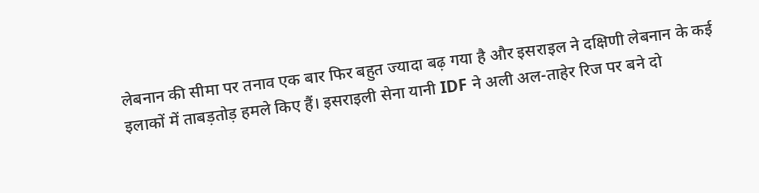लेबनान की सीमा पर तनाव एक बार फिर बहुत ज्यादा बढ़ गया है और इसराइल ने दक्षिणी लेबनान के कई इलाकों में ताबड़तोड़ हमले किए हैं। इसराइली सेना यानी IDF ने अली अल-ताहेर रिज पर बने दो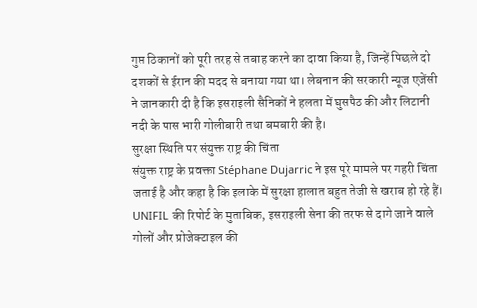गुप्त ठिकानों को पूरी तरह से तबाह करने का दावा किया है, जिन्हें पिछले दो दशकों से ईरान की मदद से बनाया गया था। लेबनान की सरकारी न्यूज एजेंसी ने जानकारी दी है कि इसराइली सैनिकों ने हलता में घुसपैठ की और लिटानी नदी के पास भारी गोलीबारी तथा बमबारी की है।
सुरक्षा स्थिति पर संयुक्त राष्ट्र की चिंता
संयुक्त राष्ट्र के प्रवक्ता Stéphane Dujarric ने इस पूरे मामले पर गहरी चिंता जताई है और कहा है कि इलाके में सुरक्षा हालात बहुत तेजी से खराब हो रहे हैं। UNIFIL की रिपोर्ट के मुताबिक, इसराइली सेना की तरफ से दागे जाने वाले गोलों और प्रोजेक्टाइल की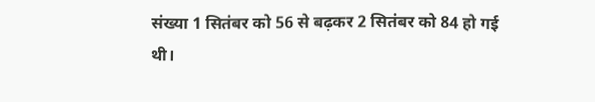संख्या 1 सितंबर को 56 से बढ़कर 2 सितंबर को 84 हो गई थी।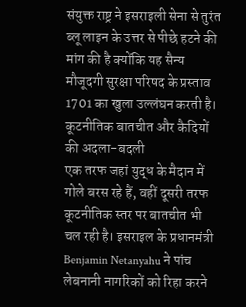संयुक्त राष्ट्र ने इसराइली सेना से तुरंत ब्लू लाइन के उत्तर से पीछे हटने की मांग की है क्योंकि यह सैन्य मौजूदगी सुरक्षा परिषद के प्रस्ताव 1701 का खुला उल्लंघन करती है।
कूटनीतिक बातचीत और कैदियों की अदला-बदली
एक तरफ जहां युद्ध के मैदान में गोले बरस रहे हैं, वहीं दूसरी तरफ कूटनीतिक स्तर पर बातचीत भी चल रही है। इसराइल के प्रधानमंत्री Benjamin Netanyahu ने पांच लेबनानी नागरिकों को रिहा करने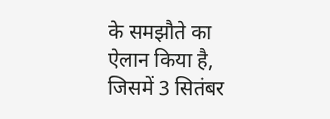के समझौते का ऐलान किया है, जिसमें 3 सितंबर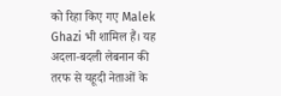को रिहा किए गए Malek Ghazi भी शामिल हैं। यह अदला-बदली लेबनान की तरफ से यहूदी नेताओं के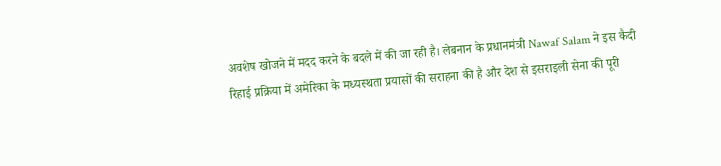अवशेष खोजने में मदद करने के बदले में की जा रही है। लेबनान के प्रधानमंत्री Nawaf Salam ने इस कैदी रिहाई प्रक्रिया में अमेरिका के मध्यस्थता प्रयासों की सराहना की है और देश से इसराइली सेना की पूरी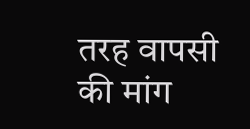तरह वापसी की मांग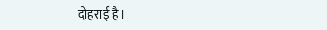दोहराई है।